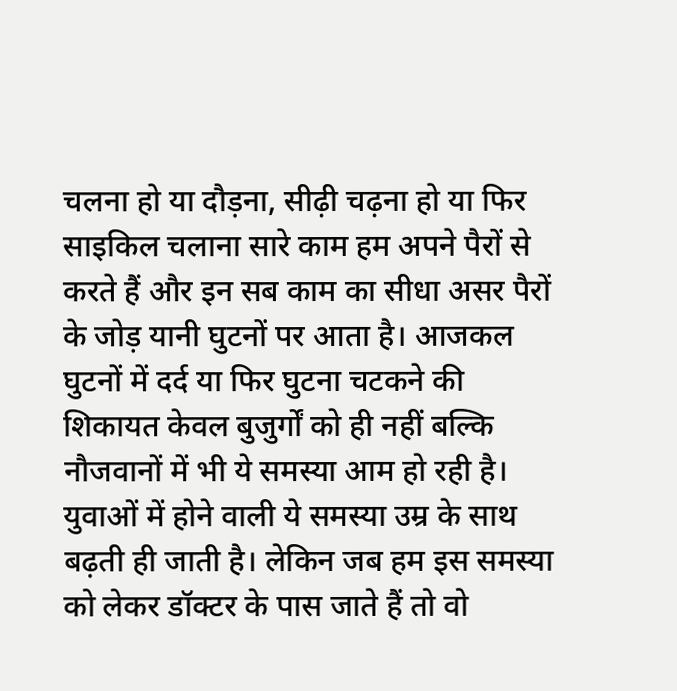चलना हो या दौड़ना, सीढ़ी चढ़ना हो या फिर साइकिल चलाना सारे काम हम अपने पैरों से करते हैं और इन सब काम का सीधा असर पैरों के जोड़ यानी घुटनों पर आता है। आजकल घुटनों में दर्द या फिर घुटना चटकने की शिकायत केवल बुजुर्गों को ही नहीं बल्कि नौजवानों में भी ये समस्या आम हो रही है। युवाओं में होने वाली ये समस्या उम्र के साथ बढ़ती ही जाती है। लेकिन जब हम इस समस्या को लेकर डॉक्टर के पास जाते हैं तो वो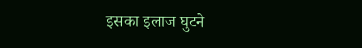इसका इलाज घुटने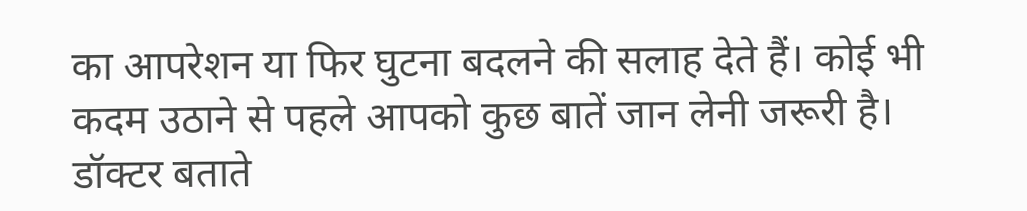का आपरेशन या फिर घुटना बदलने की सलाह देते हैं। कोई भी कदम उठाने से पहले आपको कुछ बातें जान लेनी जरूरी है।
डॉक्टर बताते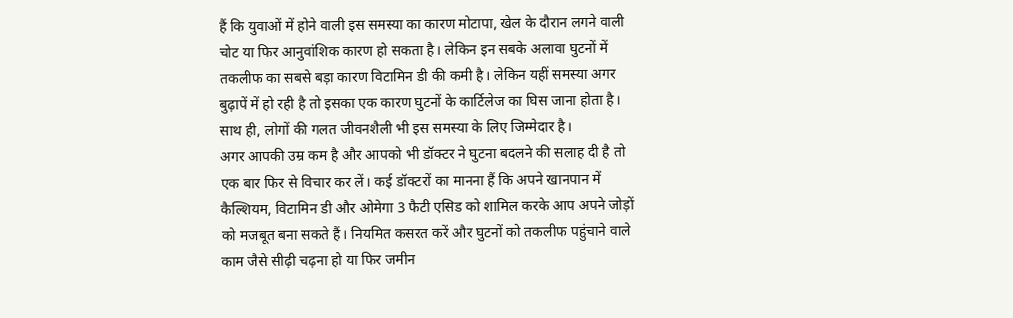हैं कि युवाओं में होने वाली इस समस्या का कारण मोटापा, खेल के दौरान लगने वाली चोट या फिर आनुवांशिक कारण हो सकता है। लेकिन इन सबके अलावा घुटनों में तकलीफ का सबसे बड़ा कारण विटामिन डी की कमी है। लेकिन यहीं समस्या अगर बुढ़ापें में हो रही है तो इसका एक कारण घुटनों के कार्टिलेज का घिस जाना होता है। साथ ही, लोगों की गलत जीवनशैली भी इस समस्या के लिए जिम्मेदार है।
अगर आपकी उम्र कम है और आपको भी डॉक्टर ने घुटना बदलने की सलाह दी है तो एक बार फिर से विचार कर लें। कई डॉक्टरों का मानना हैं कि अपने खानपान में कैल्शियम, विटामिन डी और ओमेगा 3 फैटी एसिड को शामिल करके आप अपने जोड़ों को मजबूत बना सकते हैं। नियमित कसरत करें और घुटनों को तकलीफ पहुंचाने वाले काम जैसे सीढ़ी चढ़ना हो या फिर जमीन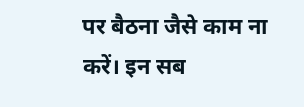पर बैठना जैसे काम ना करें। इन सब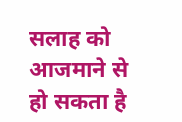सलाह को आजमाने से हो सकता है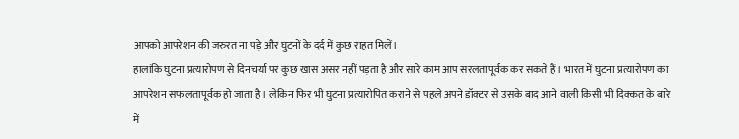आपको आपरेशन की जरुरत ना पड़े और घुटनों के दर्द में कुछ राहत मिलें।
हालांकि घुटना प्रत्यारोपण से दिनचर्या पर कुछ खास असर नहीं पड़ता है और सारे काम आप सरलतापूर्वक कर सकते हैं। भारत में घुटना प्रत्यारोपण का आपरेशन सफलतापूर्वक हो जाता है। लेकिन फिर भी घुटना प्रत्यारोपित कराने से पहले अपने डॉक्टर से उसके बाद आने वाली किसी भी दिक्कत के बारे में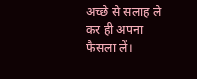अच्छे से सलाह ले कर ही अपना फैसला लें।